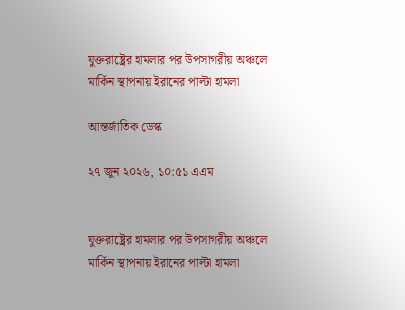যুক্তরাষ্ট্রের হামলার পর উপসাগরীয় অঞ্চলে মার্কিন স্থাপনায় ইরানের পাল্টা হামলা

আন্তর্জাতিক ডেস্ক

২৭ জুন ২০২৬, ১০:৫১ এএম


যুক্তরাষ্ট্রের হামলার পর উপসাগরীয় অঞ্চলে মার্কিন স্থাপনায় ইরানের পাল্টা হামলা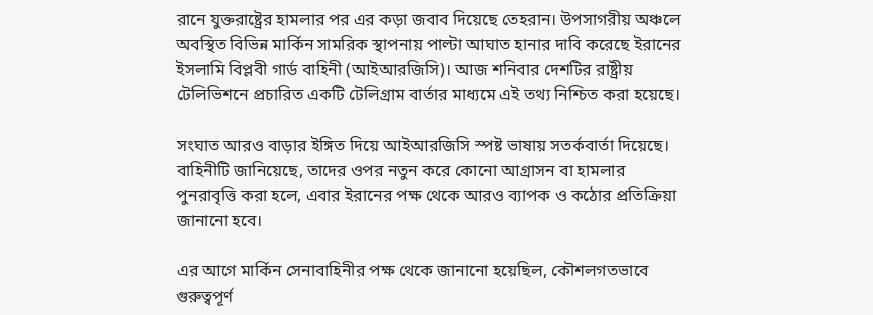রানে যুক্তরাষ্ট্রের হামলার পর এর কড়া জবাব দিয়েছে তেহরান। উপসাগরীয় অঞ্চলে অবস্থিত বিভিন্ন মার্কিন সামরিক স্থাপনায় পাল্টা আঘাত হানার দাবি করেছে ইরানের ইসলামি বিপ্লবী গার্ড বাহিনী (আইআরজিসি)। আজ শনিবার দেশটির রাষ্ট্রীয় টেলিভিশনে প্রচারিত একটি টেলিগ্রাম বার্তার মাধ্যমে এই তথ্য নিশ্চিত করা হয়েছে।

সংঘাত আরও বাড়ার ইঙ্গিত দিয়ে আইআরজিসি স্পষ্ট ভাষায় সতর্কবার্তা দিয়েছে। বাহিনীটি জানিয়েছে, তাদের ওপর নতুন করে কোনো আগ্রাসন বা হামলার পুনরাবৃত্তি করা হলে, এবার ইরানের পক্ষ থেকে আরও ব্যাপক ও কঠোর প্রতিক্রিয়া জানানো হবে।

এর আগে মার্কিন সেনাবাহিনীর পক্ষ থেকে জানানো হয়েছিল, কৌশলগতভাবে গুরুত্বপূর্ণ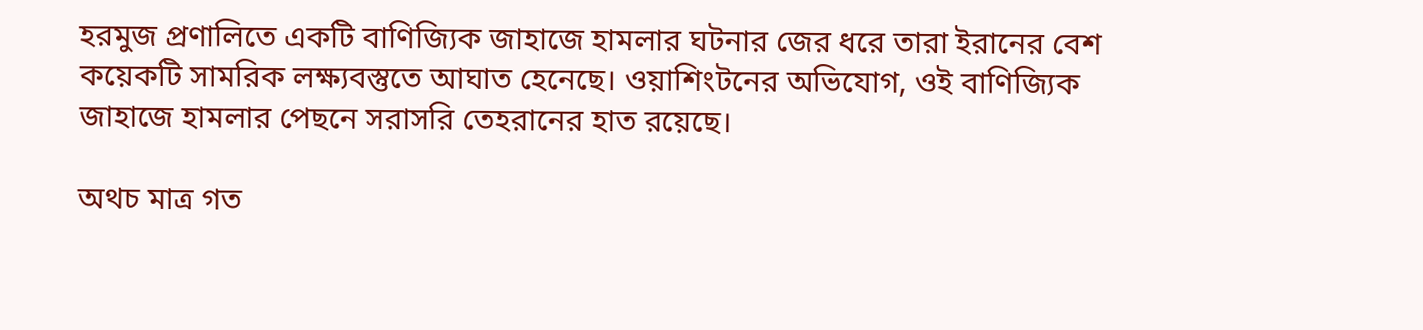হরমুজ প্রণালিতে একটি বাণিজ্যিক জাহাজে হামলার ঘটনার জের ধরে তারা ইরানের বেশ কয়েকটি সামরিক লক্ষ্যবস্তুতে আঘাত হেনেছে। ওয়াশিংটনের অভিযোগ, ওই বাণিজ্যিক জাহাজে হামলার পেছনে সরাসরি তেহরানের হাত রয়েছে।

অথচ মাত্র গত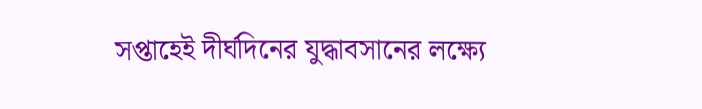সপ্তাহেই দীর্ঘদিনের যুদ্ধাবসানের লক্ষ্যে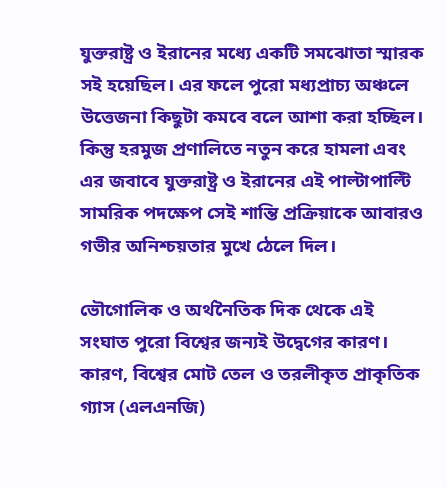যুক্তরাষ্ট্র ও ইরানের মধ্যে একটি সমঝোতা স্মারক সই হয়েছিল। এর ফলে পুরো মধ্যপ্রাচ্য অঞ্চলে উত্তেজনা কিছুটা কমবে বলে আশা করা হচ্ছিল। কিন্তু হরমুজ প্রণালিতে নতুন করে হামলা এবং এর জবাবে যুক্তরাষ্ট্র ও ইরানের এই পাল্টাপাল্টি সামরিক পদক্ষেপ সেই শান্তি প্রক্রিয়াকে আবারও গভীর অনিশ্চয়তার মুখে ঠেলে দিল।

ভৌগোলিক ও অর্থনৈতিক দিক থেকে এই সংঘাত পুরো বিশ্বের জন্যই উদ্বেগের কারণ। কারণ, বিশ্বের মোট তেল ও তরলীকৃত প্রাকৃতিক গ্যাস (এলএনজি)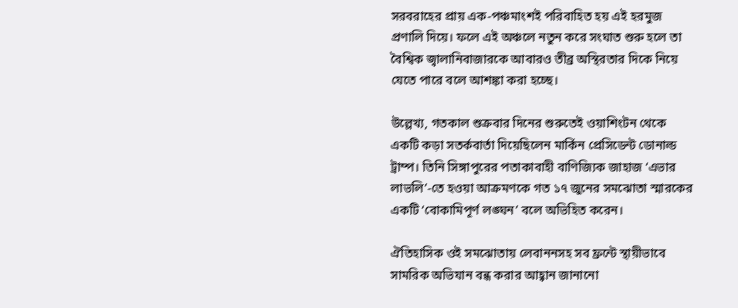সরবরাহের প্রায় এক-পঞ্চমাংশই পরিবাহিত হয় এই হরমুজ প্রণালি দিয়ে। ফলে এই অঞ্চলে নতুন করে সংঘাত শুরু হলে তা বৈশ্বিক জ্বালানিবাজারকে আবারও তীব্র অস্থিরতার দিকে নিয়ে যেতে পারে বলে আশঙ্কা করা হচ্ছে।

উল্লেখ্য, গতকাল শুক্রবার দিনের শুরুতেই ওয়াশিংটন থেকে একটি কড়া সতর্কবার্তা দিয়েছিলেন মার্কিন প্রেসিডেন্ট ডোনাল্ড ট্রাম্প। তিনি সিঙ্গাপুরের পতাকাবাহী বাণিজ্যিক জাহাজ ‘এভার লাভলি’-তে হওয়া আক্রমণকে গত ১৭ জুনের সমঝোতা স্মারকের একটি ‘বোকামিপূর্ণ লঙ্ঘন’ বলে অভিহিত করেন।

ঐতিহাসিক ওই সমঝোতায় লেবাননসহ সব ফ্রন্টে স্থায়ীভাবে সামরিক অভিযান বন্ধ করার আহ্বান জানানো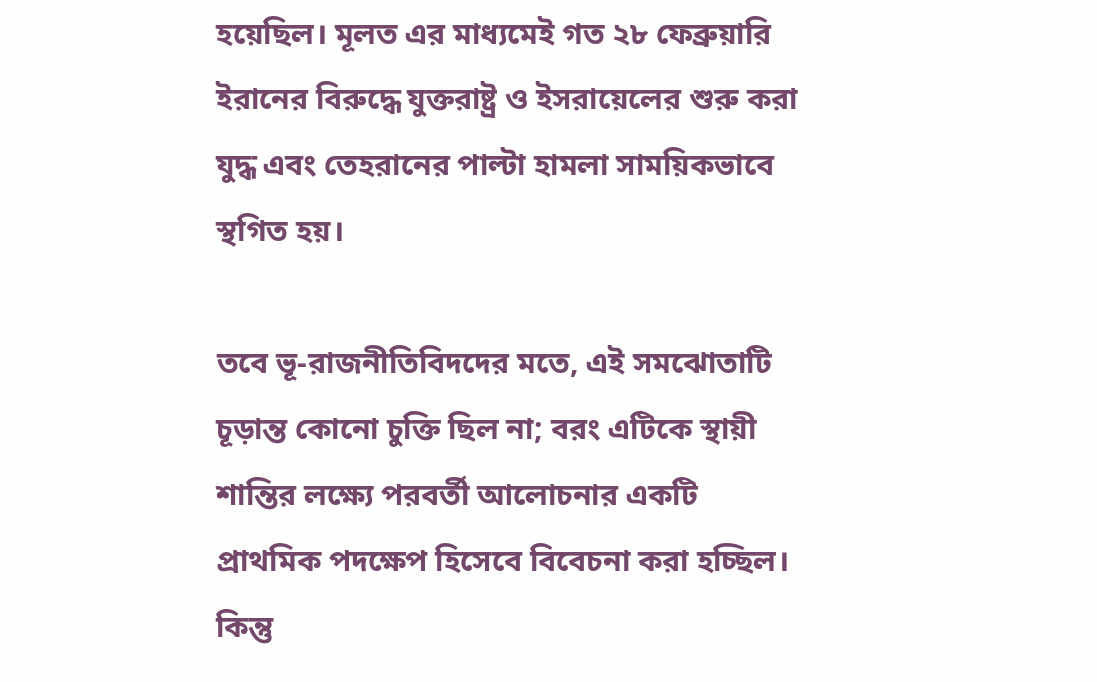হয়েছিল। মূলত এর মাধ্যমেই গত ২৮ ফেব্রুয়ারি ইরানের বিরুদ্ধে যুক্তরাষ্ট্র ও ইসরায়েলের শুরু করা যুদ্ধ এবং তেহরানের পাল্টা হামলা সাময়িকভাবে স্থগিত হয়।

তবে ভূ-রাজনীতিবিদদের মতে, এই সমঝোতাটি চূড়ান্ত কোনো চুক্তি ছিল না; বরং এটিকে স্থায়ী শান্তির লক্ষ্যে পরবর্তী আলোচনার একটি প্রাথমিক পদক্ষেপ হিসেবে বিবেচনা করা হচ্ছিল। কিন্তু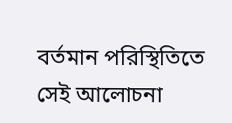বর্তমান পরিস্থিতিতে সেই আলোচনা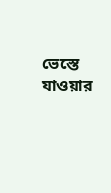ভেস্তে যাওয়ার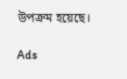উপক্রম হয়েছে।

Ads